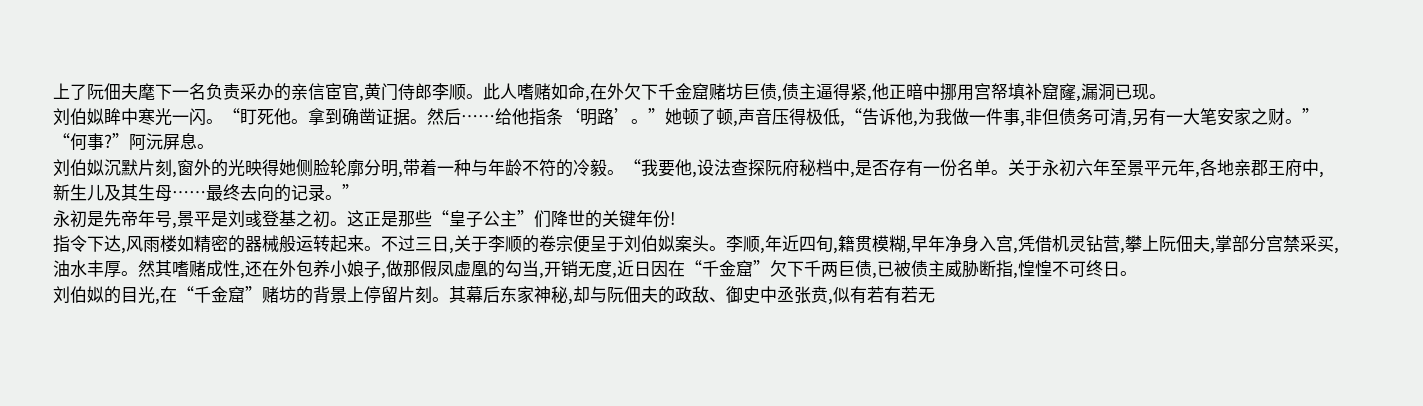上了阮佃夫麾下一名负责采办的亲信宦官,黄门侍郎李顺。此人嗜赌如命,在外欠下千金窟赌坊巨债,债主逼得紧,他正暗中挪用宫帑填补窟窿,漏洞已现。
刘伯姒眸中寒光一闪。“盯死他。拿到确凿证据。然后……给他指条‘明路’。”她顿了顿,声音压得极低,“告诉他,为我做一件事,非但债务可清,另有一大笔安家之财。”
“何事?”阿沅屏息。
刘伯姒沉默片刻,窗外的光映得她侧脸轮廓分明,带着一种与年龄不符的冷毅。“我要他,设法查探阮府秘档中,是否存有一份名单。关于永初六年至景平元年,各地亲郡王府中,新生儿及其生母……最终去向的记录。”
永初是先帝年号,景平是刘彧登基之初。这正是那些“皇子公主”们降世的关键年份!
指令下达,风雨楼如精密的器械般运转起来。不过三日,关于李顺的卷宗便呈于刘伯姒案头。李顺,年近四旬,籍贯模糊,早年净身入宫,凭借机灵钻营,攀上阮佃夫,掌部分宫禁采买,油水丰厚。然其嗜赌成性,还在外包养小娘子,做那假凤虚凰的勾当,开销无度,近日因在“千金窟”欠下千两巨债,已被债主威胁断指,惶惶不可终日。
刘伯姒的目光,在“千金窟”赌坊的背景上停留片刻。其幕后东家神秘,却与阮佃夫的政敌、御史中丞张贲,似有若有若无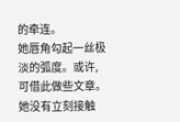的牵连。
她唇角勾起一丝极淡的弧度。或许,可借此做些文章。
她没有立刻接触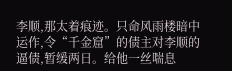李顺,那太着痕迹。只命风雨楼暗中运作,令“千金窟”的债主对李顺的逼债,暂缓两日。给他一丝喘息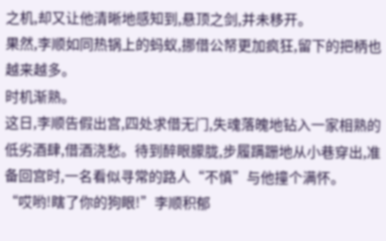之机,却又让他清晰地感知到,悬顶之剑,并未移开。
果然,李顺如同热锅上的蚂蚁,挪借公帑更加疯狂,留下的把柄也越来越多。
时机渐熟。
这日,李顺告假出宫,四处求借无门,失魂落魄地钻入一家相熟的低劣酒肆,借酒浇愁。待到醉眼朦胧,步履蹒跚地从小巷穿出,准备回宫时,一名看似寻常的路人“不慎”与他撞个满怀。
“哎哟!瞎了你的狗眼!”李顺积郁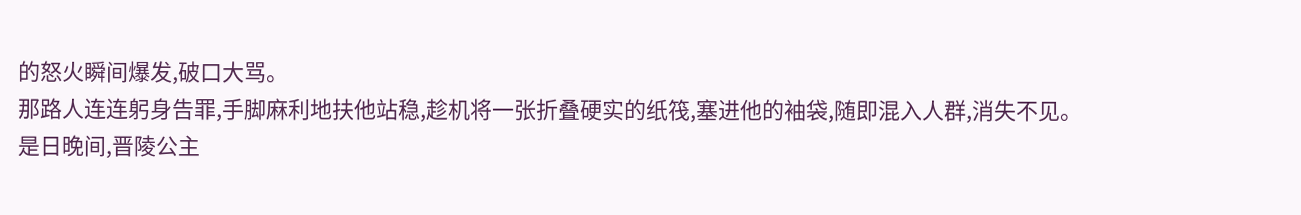的怒火瞬间爆发,破口大骂。
那路人连连躬身告罪,手脚麻利地扶他站稳,趁机将一张折叠硬实的纸筏,塞进他的袖袋,随即混入人群,消失不见。
是日晚间,晋陵公主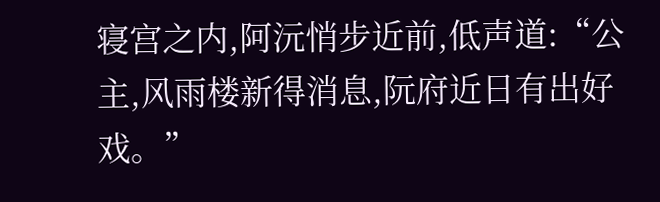寝宫之内,阿沅悄步近前,低声道:“公主,风雨楼新得消息,阮府近日有出好戏。”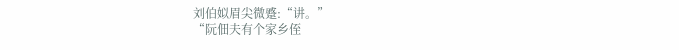刘伯姒眉尖微蹙:“讲。”
“阮佃夫有个家乡侄